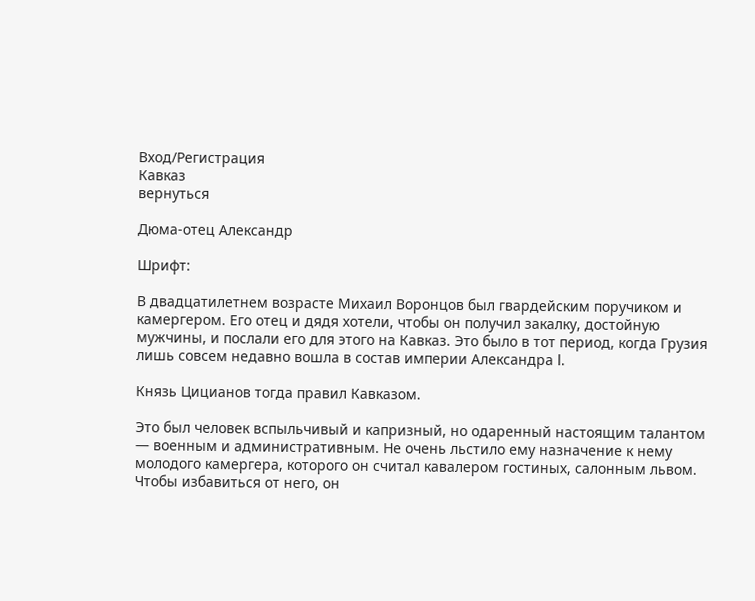Вход/Регистрация
Кавказ
вернуться

Дюма-отец Александр

Шрифт:

В двадцатилетнем возрасте Михаил Воронцов был гвардейским поручиком и камергером. Его отец и дядя хотели, чтобы он получил закалку, достойную мужчины, и послали его для этого на Кавказ. Это было в тот период, когда Грузия лишь совсем недавно вошла в состав империи Александра I.

Князь Цицианов тогда правил Кавказом.

Это был человек вспыльчивый и капризный, но одаренный настоящим талантом — военным и административным. Не очень льстило ему назначение к нему молодого камергера, которого он считал кавалером гостиных, салонным львом. Чтобы избавиться от него, он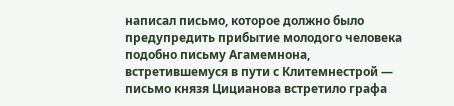написал письмо, которое должно было предупредить прибытие молодого человека подобно письму Агамемнона, встретившемуся в пути с Клитемнестрой — письмо князя Цицианова встретило графа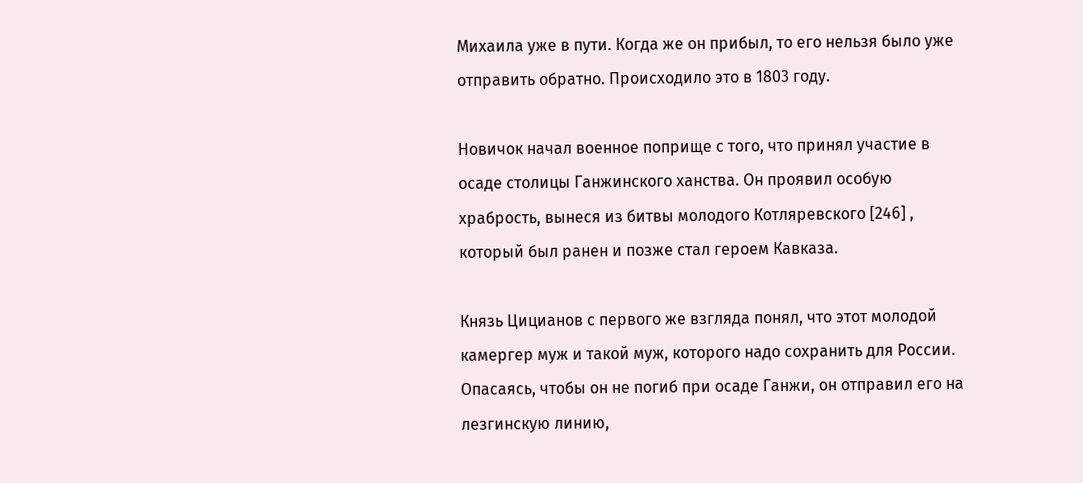Михаила уже в пути. Когда же он прибыл, то его нельзя было уже отправить обратно. Происходило это в 1803 году.

Новичок начал военное поприще с того, что принял участие в осаде столицы Ганжинского ханства. Он проявил особую храбрость, вынеся из битвы молодого Котляревского [246] , который был ранен и позже стал героем Кавказа.

Князь Цицианов с первого же взгляда понял, что этот молодой камергер муж и такой муж, которого надо сохранить для России. Опасаясь, чтобы он не погиб при осаде Ганжи, он отправил его на лезгинскую линию,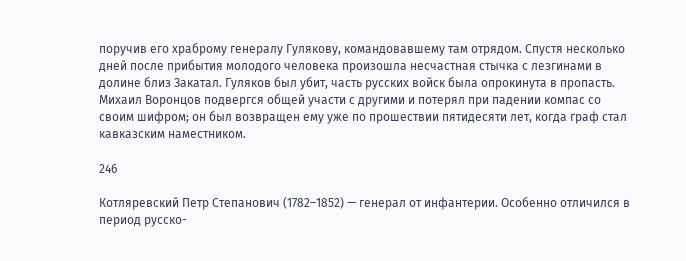поручив его храброму генералу Гулякову, командовавшему там отрядом. Спустя несколько дней после прибытия молодого человека произошла несчастная стычка с лезгинами в долине близ Закатал. Гуляков был убит, часть русских войск была опрокинута в пропасть. Михаил Воронцов подвергся общей участи с другими и потерял при падении компас со своим шифром; он был возвращен ему уже по прошествии пятидесяти лет, когда граф стал кавказским наместником.

246

Котляревский Петр Степанович (1782–1852) — генерал от инфантерии. Особенно отличился в период русско-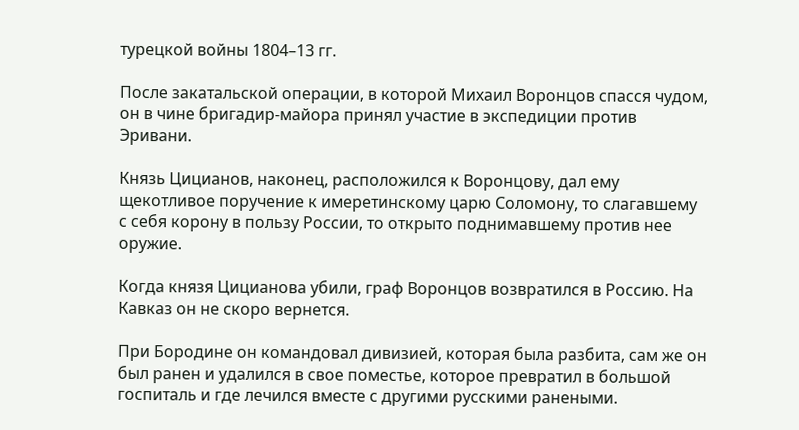турецкой войны 1804–13 гг.

После закатальской операции, в которой Михаил Воронцов спасся чудом, он в чине бригадир-майора принял участие в экспедиции против Эривани.

Князь Цицианов, наконец, расположился к Воронцову, дал ему щекотливое поручение к имеретинскому царю Соломону, то слагавшему с себя корону в пользу России, то открыто поднимавшему против нее оружие.

Когда князя Цицианова убили, граф Воронцов возвратился в Россию. На Кавказ он не скоро вернется.

При Бородине он командовал дивизией, которая была разбита, сам же он был ранен и удалился в свое поместье, которое превратил в большой госпиталь и где лечился вместе с другими русскими ранеными.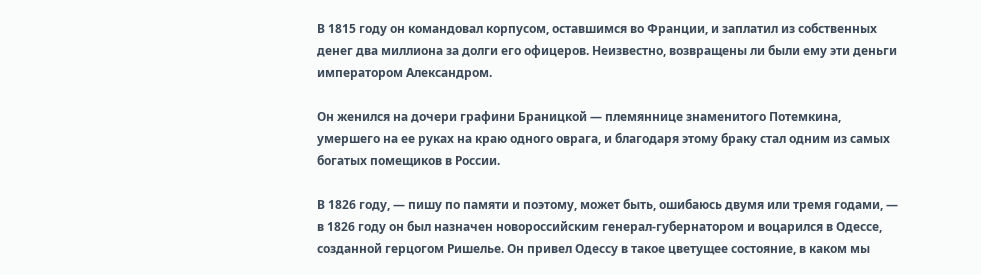В 1815 году он командовал корпусом, оставшимся во Франции, и заплатил из собственных денег два миллиона за долги его офицеров. Неизвестно, возвращены ли были ему эти деньги императором Александром.

Он женился на дочери графини Браницкой — племяннице знаменитого Потемкина, умершего на ее руках на краю одного оврага, и благодаря этому браку стал одним из самых богатых помещиков в России.

В 1826 году, — пишу по памяти и поэтому, может быть, ошибаюсь двумя или тремя годами, — в 1826 году он был назначен новороссийским генерал-губернатором и воцарился в Одессе, созданной герцогом Ришелье. Он привел Одессу в такое цветущее состояние, в каком мы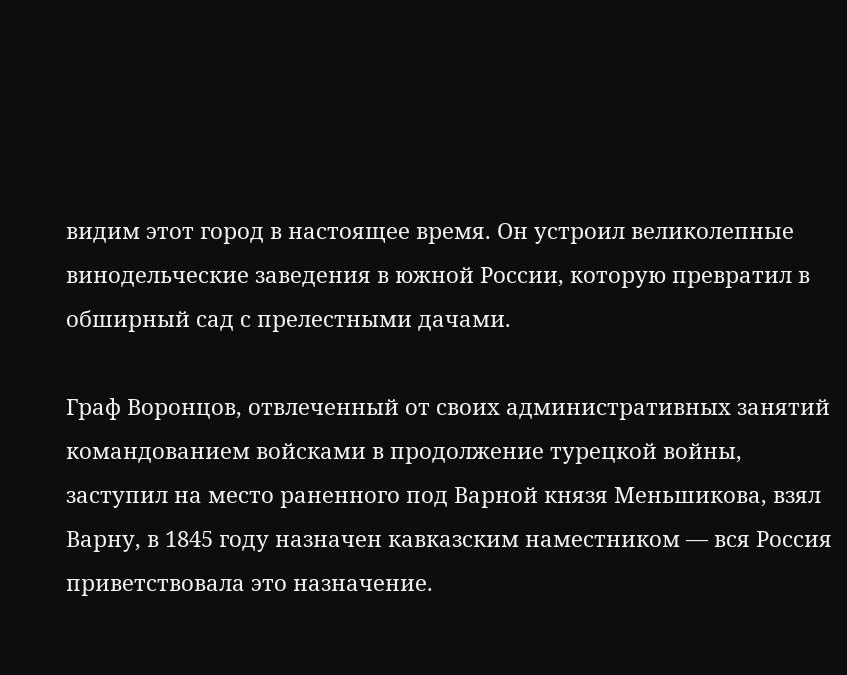видим этот город в настоящее время. Он устроил великолепные винодельческие заведения в южной России, которую превратил в обширный сад с прелестными дачами.

Граф Воронцов, отвлеченный от своих административных занятий командованием войсками в продолжение турецкой войны, заступил на место раненного под Варной князя Меньшикова, взял Варну, в 1845 году назначен кавказским наместником — вся Россия приветствовала это назначение.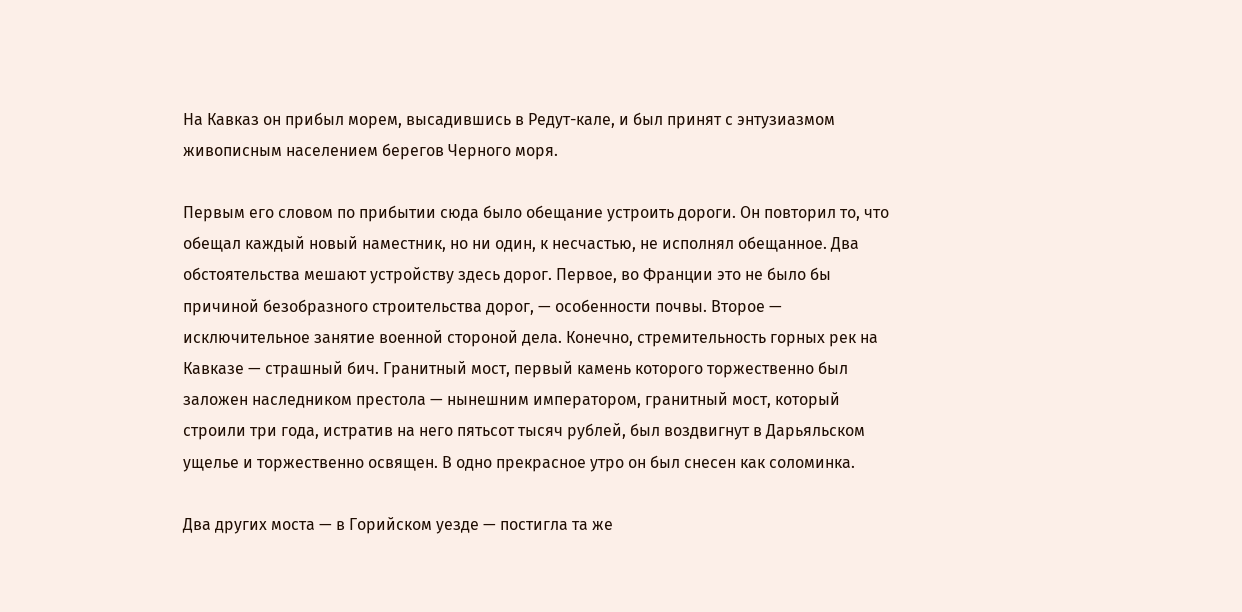На Кавказ он прибыл морем, высадившись в Редут-кале, и был принят с энтузиазмом живописным населением берегов Черного моря.

Первым его словом по прибытии сюда было обещание устроить дороги. Он повторил то, что обещал каждый новый наместник, но ни один, к несчастью, не исполнял обещанное. Два обстоятельства мешают устройству здесь дорог. Первое, во Франции это не было бы причиной безобразного строительства дорог, — особенности почвы. Второе — исключительное занятие военной стороной дела. Конечно, стремительность горных рек на Кавказе — страшный бич. Гранитный мост, первый камень которого торжественно был заложен наследником престола — нынешним императором, гранитный мост, который строили три года, истратив на него пятьсот тысяч рублей, был воздвигнут в Дарьяльском ущелье и торжественно освящен. В одно прекрасное утро он был снесен как соломинка.

Два других моста — в Горийском уезде — постигла та же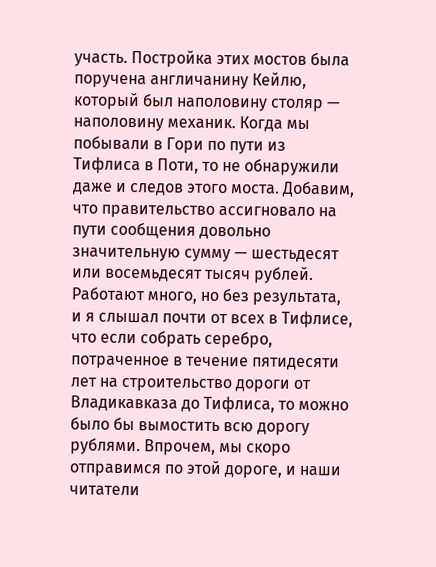участь. Постройка этих мостов была поручена англичанину Кейлю, который был наполовину столяр — наполовину механик. Когда мы побывали в Гори по пути из Тифлиса в Поти, то не обнаружили даже и следов этого моста. Добавим, что правительство ассигновало на пути сообщения довольно значительную сумму — шестьдесят или восемьдесят тысяч рублей. Работают много, но без результата, и я слышал почти от всех в Тифлисе, что если собрать серебро, потраченное в течение пятидесяти лет на строительство дороги от Владикавказа до Тифлиса, то можно было бы вымостить всю дорогу рублями. Впрочем, мы скоро отправимся по этой дороге, и наши читатели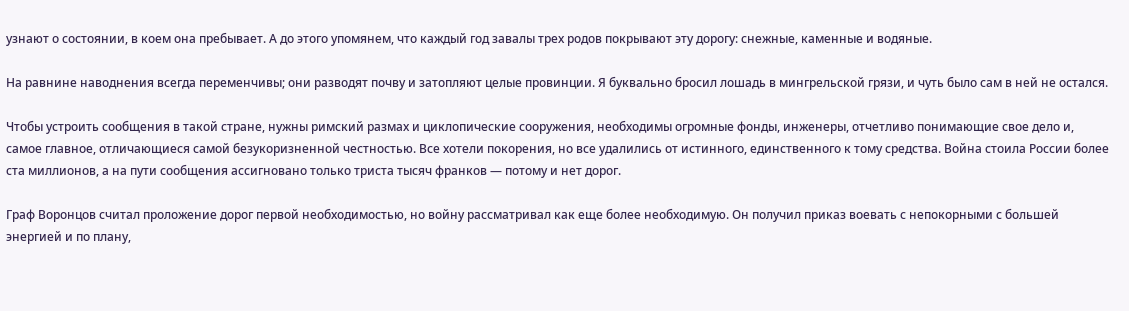узнают о состоянии, в коем она пребывает. А до этого упомянем, что каждый год завалы трех родов покрывают эту дорогу: снежные, каменные и водяные.

На равнине наводнения всегда переменчивы; они разводят почву и затопляют целые провинции. Я буквально бросил лошадь в мингрельской грязи, и чуть было сам в ней не остался.

Чтобы устроить сообщения в такой стране, нужны римский размах и циклопические сооружения, необходимы огромные фонды, инженеры, отчетливо понимающие свое дело и, самое главное, отличающиеся самой безукоризненной честностью. Все хотели покорения, но все удалились от истинного, единственного к тому средства. Война стоила России более ста миллионов, а на пути сообщения ассигновано только триста тысяч франков — потому и нет дорог.

Граф Воронцов считал проложение дорог первой необходимостью, но войну рассматривал как еще более необходимую. Он получил приказ воевать с непокорными с большей энергией и по плану,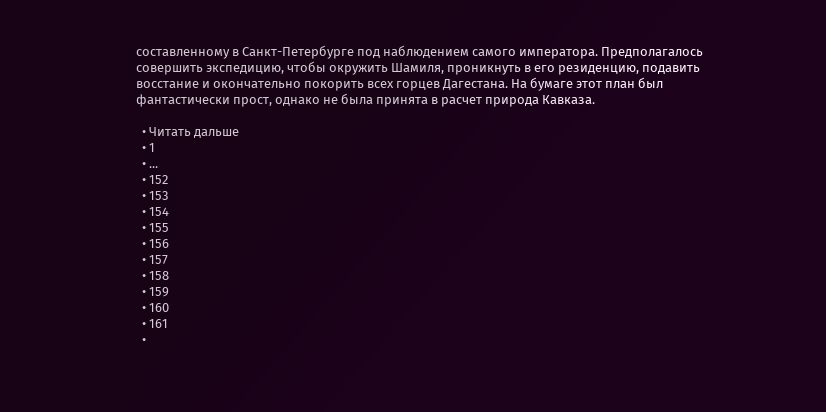составленному в Санкт-Петербурге под наблюдением самого императора. Предполагалось совершить экспедицию, чтобы окружить Шамиля, проникнуть в его резиденцию, подавить восстание и окончательно покорить всех горцев Дагестана. На бумаге этот план был фантастически прост, однако не была принята в расчет природа Кавказа.

  • Читать дальше
  • 1
  • ...
  • 152
  • 153
  • 154
  • 155
  • 156
  • 157
  • 158
  • 159
  • 160
  • 161
  •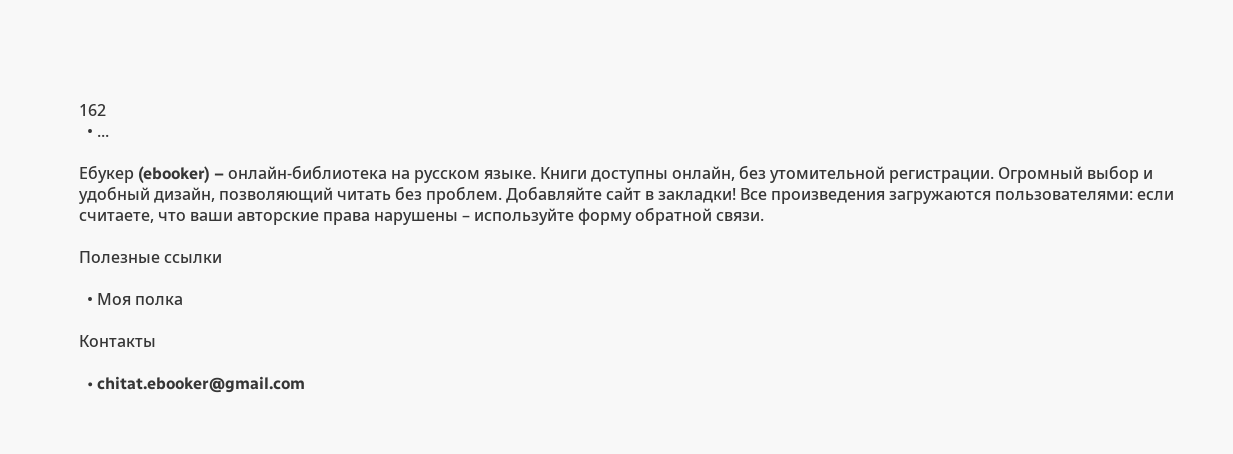162
  • ...

Ебукер (ebooker) – онлайн-библиотека на русском языке. Книги доступны онлайн, без утомительной регистрации. Огромный выбор и удобный дизайн, позволяющий читать без проблем. Добавляйте сайт в закладки! Все произведения загружаются пользователями: если считаете, что ваши авторские права нарушены – используйте форму обратной связи.

Полезные ссылки

  • Моя полка

Контакты

  • chitat.ebooker@gmail.com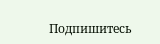Подпишитесь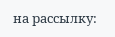на рассылку: